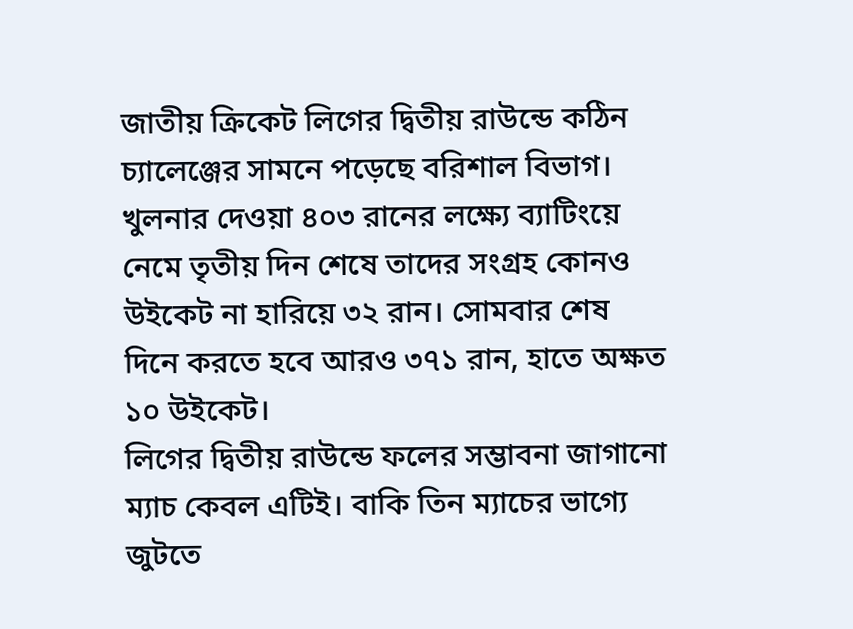জাতীয় ক্রিকেট লিগের দ্বিতীয় রাউন্ডে কঠিন চ্যালেঞ্জের সামনে পড়েছে বরিশাল বিভাগ। খুলনার দেওয়া ৪০৩ রানের লক্ষ্যে ব্যাটিংয়ে নেমে তৃতীয় দিন শেষে তাদের সংগ্রহ কোনও উইকেট না হারিয়ে ৩২ রান। সোমবার শেষ দিনে করতে হবে আরও ৩৭১ রান, হাতে অক্ষত ১০ উইকেট।
লিগের দ্বিতীয় রাউন্ডে ফলের সম্ভাবনা জাগানো ম্যাচ কেবল এটিই। বাকি তিন ম্যাচের ভাগ্যে জুটতে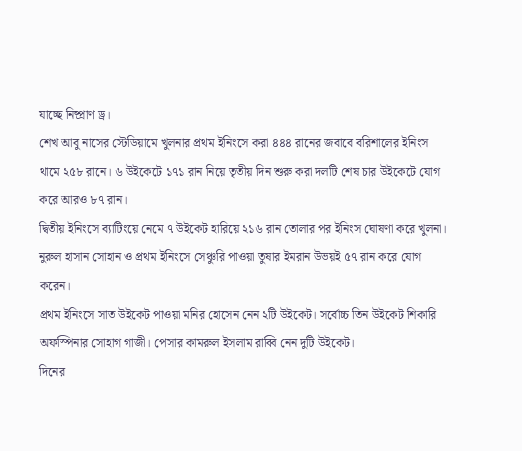যাচ্ছে নিষ্প্রাণ ড্র।
শেখ আবু নাসের স্টেডিয়ামে খুলনার প্রথম ইনিংসে করা ৪৪৪ রানের জবাবে বরিশালের ইনিংস থামে ২৫৮ রানে। ৬ উইকেটে ১৭১ রান নিয়ে তৃতীয় দিন শুরু করা দলটি শেষ চার উইকেটে যোগ করে আরও ৮৭ রান।
দ্বিতীয় ইনিংসে ব্যাটিংয়ে নেমে ৭ উইকেট হারিয়ে ২১৬ রান তোলার পর ইনিংস ঘোষণা করে খুলনা। নুরুল হাসান সোহান ও প্রথম ইনিংসে সেঞ্চুরি পাওয়া তুষার ইমরান উভয়ই ৫৭ রান করে যোগ করেন।
প্রথম ইনিংসে সাত উইকেট পাওয়া মনির হোসেন নেন ২টি উইকেট। সর্বোচ্চ তিন উইকেট শিকারি অফস্পিনার সোহাগ গাজী। পেসার কামরুল ইসলাম রাব্বি নেন দুটি উইকেট।
দিনের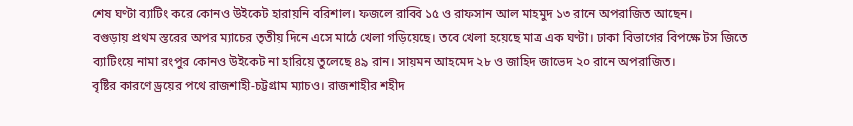শেষ ঘণ্টা ব্যাটিং করে কোনও উইকেট হারায়নি বরিশাল। ফজলে রাব্বি ১৫ ও রাফসান আল মাহমুদ ১৩ রানে অপরাজিত আছেন।
বগুড়ায় প্রথম স্তরের অপর ম্যাচের তৃতীয় দিনে এসে মাঠে খেলা গড়িয়েছে। তবে খেলা হয়েছে মাত্র এক ঘণ্টা। ঢাকা বিভাগের বিপক্ষে টস জিতে ব্যাটিংয়ে নামা রংপুর কোনও উইকেট না হারিয়ে তুলেছে ৪৯ রান। সায়মন আহমেদ ২৮ ও জাহিদ জাভেদ ২০ রানে অপরাজিত।
বৃষ্টির কারণে ড্রয়ের পথে রাজশাহী-চট্টগ্রাম ম্যাচও। রাজশাহীর শহীদ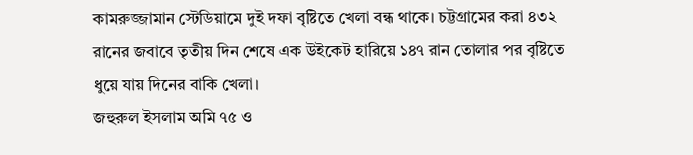কামরুজ্জামান স্টেডিয়ামে দুই দফা বৃষ্টিতে খেলা বন্ধ থাকে। চট্টগ্রামের করা ৪৩২ রানের জবাবে তৃতীয় দিন শেষে এক উইকেট হারিয়ে ১৪৭ রান তোলার পর বৃষ্টিতে ধুয়ে যায় দিনের বাকি খেলা।
জহুরুল ইসলাম অমি ৭৫ ও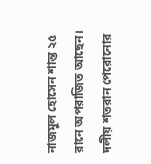নাজমুল হোসেন শান্ত ২৫ রানে অপরাজিত আছেন। দলীয় শতরান পেরোনোর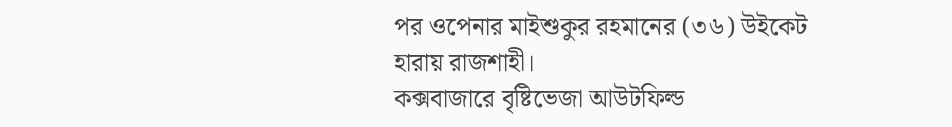পর ওপেনার মাইশুকুর রহমানের (৩৬) উইকেট হারায় রাজশাহী।
কক্সবাজারে বৃষ্টিভেজা আউটফিল্ড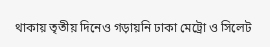থাকায় তৃতীয় দিনেও গড়ায়নি ঢাকা মেট্রো ও সিলেট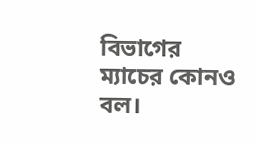বিভাগের ম্যাচের কোনও বল।